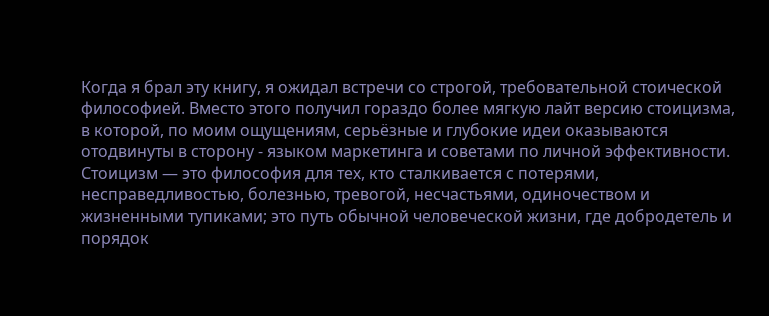Когда я брал эту книгу, я ожидал встречи со строгой, требовательной стоической философией. Вместо этого получил гораздо более мягкую лайт версию стоицизма, в которой, по моим ощущениям, серьёзные и глубокие идеи оказываются отодвинуты в сторону - языком маркетинга и советами по личной эффективности.
Стоицизм — это философия для тех, кто сталкивается с потерями, несправедливостью, болезнью, тревогой, несчастьями, одиночеством и жизненными тупиками; это путь обычной человеческой жизни, где добродетель и порядок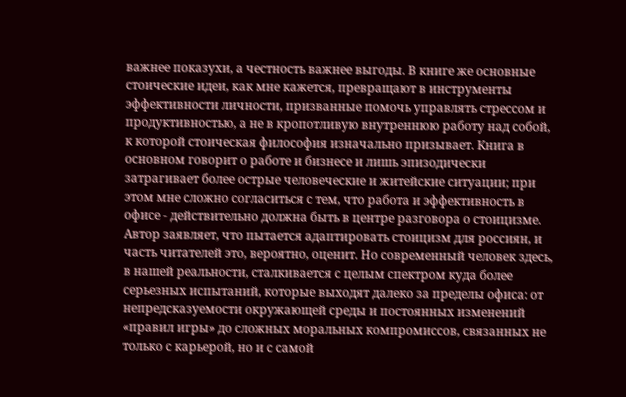важнее показухи, а честность важнее выгоды. В книге же основные стоические идеи, как мне кажется, превращают в инструменты эффективности личности, призванные помочь управлять стрессом и продуктивностью, а не в кропотливую внутреннюю работу над собой, к которой стоическая философия изначально призывает. Книга в основном говорит о работе и бизнесе и лишь эпизодически затрагивает более острые человеческие и житейские ситуации; при этом мне сложно согласиться с тем, что работа и эффективность в офисе - действительно должна быть в центре разговора о стоицизме.
Автор заявляет, что пытается адаптировать стоицизм для россиян, и часть читателей это, вероятно, оценит. Но современный человек здесь, в нашей реальности, сталкивается с целым спектром куда более серьезных испытаний, которые выходят далеко за пределы офиса: от непредсказуемости окружающей среды и постоянных изменений «правил игры» до сложных моральных компромиссов, связанных не только с карьерой, но и с самой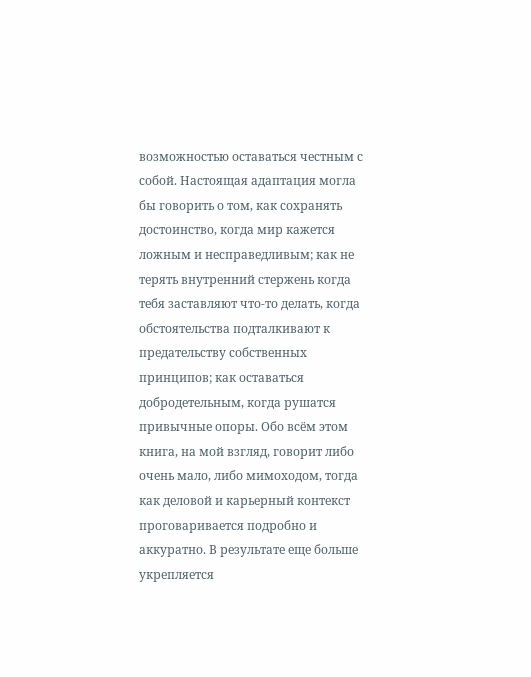возможностью оставаться честным с собой. Настоящая адаптация могла бы говорить о том, как сохранять достоинство, когда мир кажется ложным и несправедливым; как не терять внутренний стержень когда тебя заставляют что-то делать, когда обстоятельства подталкивают к предательству собственных принципов; как оставаться добродетельным, когда рушатся привычные опоры. Обо всём этом книга, на мой взгляд, говорит либо очень мало, либо мимоходом, тогда как деловой и карьерный контекст проговаривается подробно и аккуратно. В результате еще больше укрепляется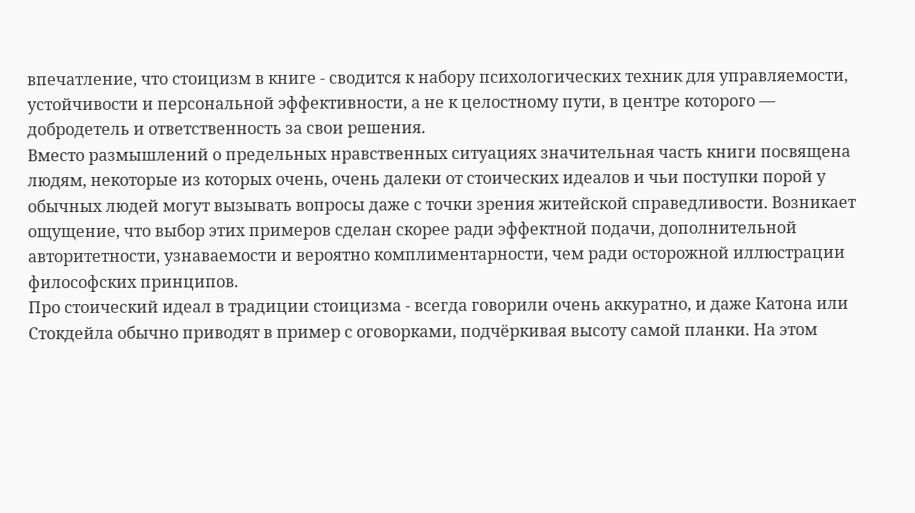впечатление, что стоицизм в книге - сводится к набору психологических техник для управляемости, устойчивости и персональной эффективности, а не к целостному пути, в центре которого — добродетель и ответственность за свои решения.
Вместо размышлений о предельных нравственных ситуациях значительная часть книги посвящена людям, некоторые из которых очень, очень далеки от стоических идеалов и чьи поступки порой у обычных людей могут вызывать вопросы даже с точки зрения житейской справедливости. Возникает ощущение, что выбор этих примеров сделан скорее ради эффектной подачи, дополнительной авторитетности, узнаваемости и вероятно комплиментарности, чем ради осторожной иллюстрации философских принципов.
Про стоический идеал в традиции стоицизма - всегда говорили очень аккуратно, и даже Катона или Стокдейла обычно приводят в пример с оговорками, подчёркивая высоту самой планки. На этом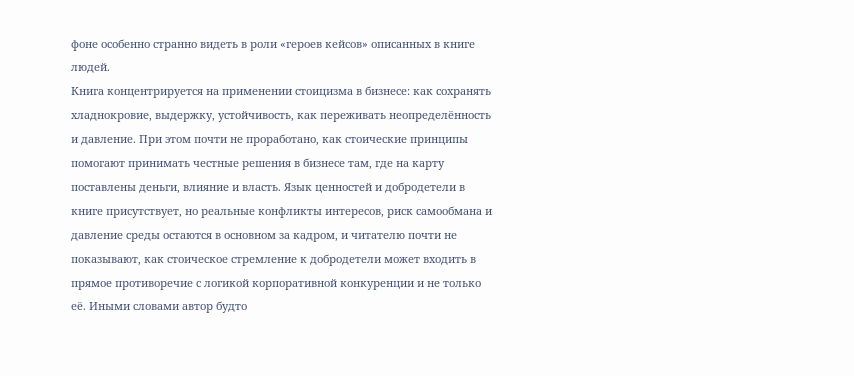фоне особенно странно видеть в роли «героев кейсов» описанных в книге людей.
Книга концентрируется на применении стоицизма в бизнесе: как сохранять хладнокровие, выдержку, устойчивость, как переживать неопределённость и давление. При этом почти не проработано, как стоические принципы помогают принимать честные решения в бизнесе там, где на карту поставлены деньги, влияние и власть. Язык ценностей и добродетели в книге присутствует, но реальные конфликты интересов, риск самообмана и давление среды остаются в основном за кадром, и читателю почти не показывают, как стоическое стремление к добродетели может входить в прямое противоречие с логикой корпоративной конкуренции и не только её. Иными словами автор будто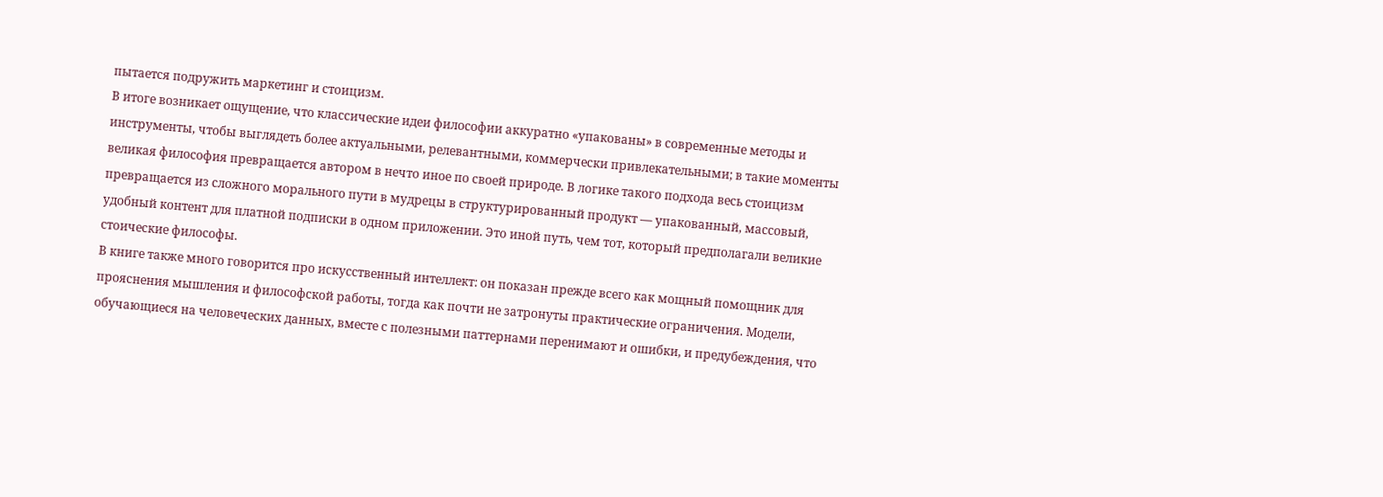пытается подружить маркетинг и стоицизм.
В итоге возникает ощущение, что классические идеи философии аккуратно «упакованы» в современные методы и инструменты, чтобы выглядеть более актуальными, релевантными, коммерчески привлекательными; в такие моменты великая философия превращается автором в нечто иное по своей природе. В логике такого подхода весь стоицизм превращается из сложного морального пути в мудрецы в структурированный продукт — упакованный, массовый, удобный контент для платной подписки в одном приложении. Это иной путь, чем тот, который предполагали великие стоические философы.
В книге также много говорится про искусственный интеллект: он показан прежде всего как мощный помощник для прояснения мышления и философской работы, тогда как почти не затронуты практические ограничения. Модели, обучающиеся на человеческих данных, вместе с полезными паттернами перенимают и ошибки, и предубеждения, что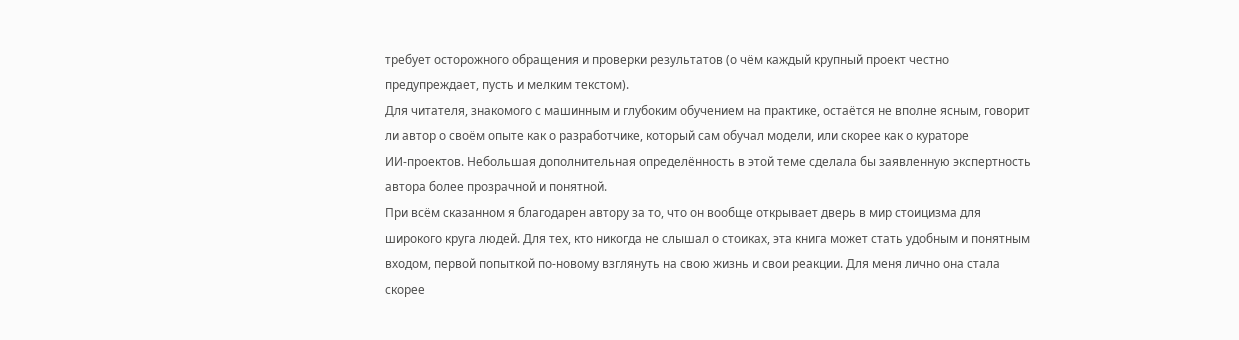требует осторожного обращения и проверки результатов (о чём каждый крупный проект честно предупреждает, пусть и мелким текстом).
Для читателя, знакомого с машинным и глубоким обучением на практике, остаётся не вполне ясным, говорит ли автор о своём опыте как о разработчике, который сам обучал модели, или скорее как о кураторе ИИ‑проектов. Небольшая дополнительная определённость в этой теме сделала бы заявленную экспертность автора более прозрачной и понятной.
При всём сказанном я благодарен автору за то, что он вообще открывает дверь в мир стоицизма для широкого круга людей. Для тех, кто никогда не слышал о стоиках, эта книга может стать удобным и понятным входом, первой попыткой по‑новому взглянуть на свою жизнь и свои реакции. Для меня лично она стала скорее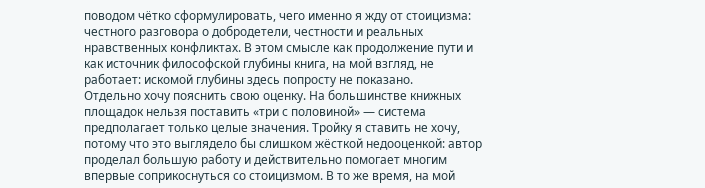поводом чётко сформулировать, чего именно я жду от стоицизма: честного разговора о добродетели, честности и реальных нравственных конфликтах. В этом смысле как продолжение пути и как источник философской глубины книга, на мой взгляд, не работает: искомой глубины здесь попросту не показано.
Отдельно хочу пояснить свою оценку. На большинстве книжных площадок нельзя поставить «три с половиной» — система предполагает только целые значения. Тройку я ставить не хочу, потому что это выглядело бы слишком жёсткой недооценкой: автор проделал большую работу и действительно помогает многим впервые соприкоснуться со стоицизмом. В то же время, на мой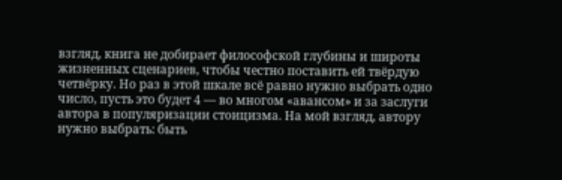взгляд, книга не добирает философской глубины и широты жизненных сценариев, чтобы честно поставить ей твёрдую четвёрку. Но раз в этой шкале всё равно нужно выбрать одно число, пусть это будет 4 — во многом «авансом» и за заслуги автора в популяризации стоицизма. На мой взгляд, автору нужно выбрать: быть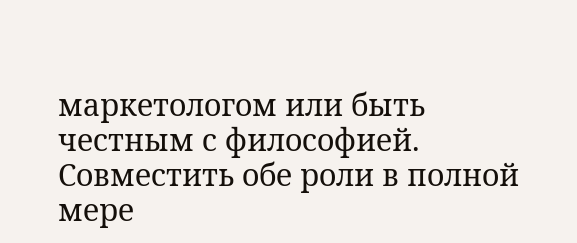маркетологом или быть честным с философией. Совместить обе роли в полной мере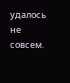удалось не совсем.